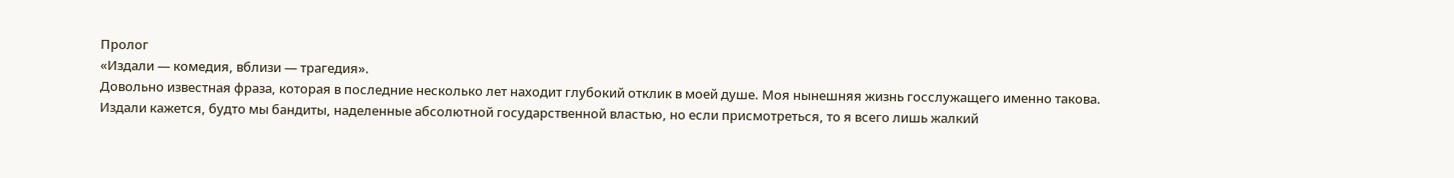Пролог
«Издали — комедия, вблизи — трагедия».
Довольно известная фраза, которая в последние несколько лет находит глубокий отклик в моей душе. Моя нынешняя жизнь госслужащего именно такова.
Издали кажется, будто мы бандиты, наделенные абсолютной государственной властью, но если присмотреться, то я всего лишь жалкий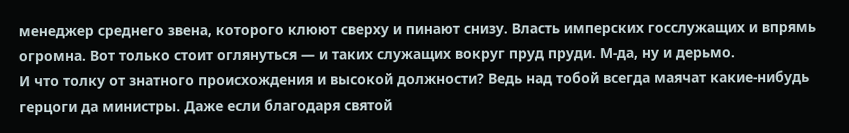менеджер среднего звена, которого клюют сверху и пинают снизу. Власть имперских госслужащих и впрямь огромна. Вот только стоит оглянуться — и таких служащих вокруг пруд пруди. М-да, ну и дерьмо.
И что толку от знатного происхождения и высокой должности? Ведь над тобой всегда маячат какие-нибудь герцоги да министры. Даже если благодаря святой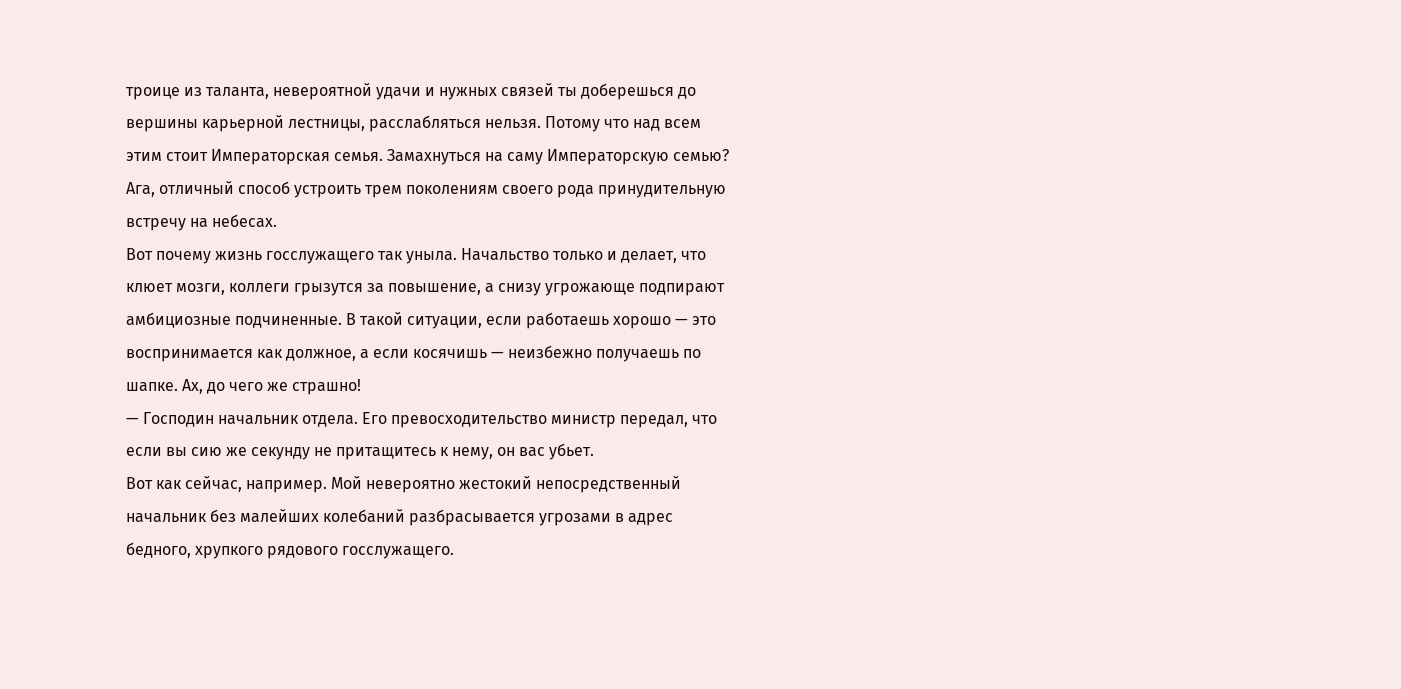троице из таланта, невероятной удачи и нужных связей ты доберешься до вершины карьерной лестницы, расслабляться нельзя. Потому что над всем этим стоит Императорская семья. Замахнуться на саму Императорскую семью? Ага, отличный способ устроить трем поколениям своего рода принудительную встречу на небесах.
Вот почему жизнь госслужащего так уныла. Начальство только и делает, что клюет мозги, коллеги грызутся за повышение, а снизу угрожающе подпирают амбициозные подчиненные. В такой ситуации, если работаешь хорошо — это воспринимается как должное, а если косячишь — неизбежно получаешь по шапке. Ах, до чего же страшно!
— Господин начальник отдела. Его превосходительство министр передал, что если вы сию же секунду не притащитесь к нему, он вас убьет.
Вот как сейчас, например. Мой невероятно жестокий непосредственный начальник без малейших колебаний разбрасывается угрозами в адрес бедного, хрупкого рядового госслужащего.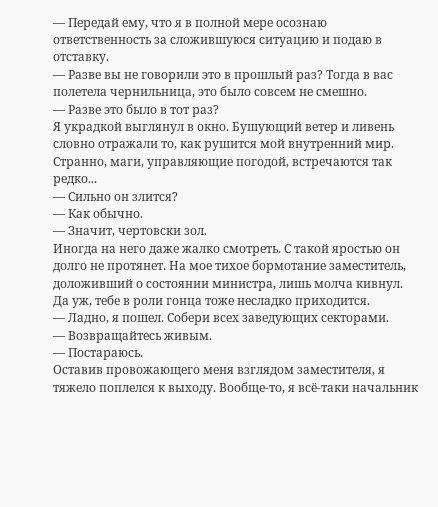— Передай ему, что я в полной мере осознаю ответственность за сложившуюся ситуацию и подаю в отставку.
— Разве вы не говорили это в прошлый раз? Тогда в вас полетела чернильница, это было совсем не смешно.
— Разве это было в тот раз?
Я украдкой выглянул в окно. Бушующий ветер и ливень словно отражали то, как рушится мой внутренний мир. Странно, маги, управляющие погодой, встречаются так редко...
— Сильно он злится?
— Как обычно.
— Значит, чертовски зол.
Иногда на него даже жалко смотреть. С такой яростью он долго не протянет. На мое тихое бормотание заместитель, доложивший о состоянии министра, лишь молча кивнул.
Да уж, тебе в роли гонца тоже несладко приходится.
— Ладно, я пошел. Собери всех заведующих секторами.
— Возвращайтесь живым.
— Постараюсь.
Оставив провожающего меня взглядом заместителя, я тяжело поплелся к выходу. Вообще-то, я всё-таки начальник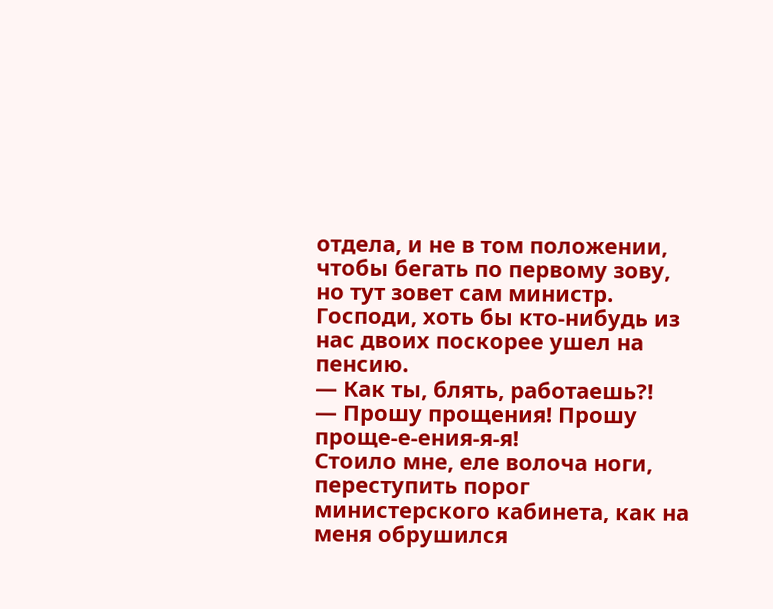отдела, и не в том положении, чтобы бегать по первому зову, но тут зовет сам министр. Господи, хоть бы кто-нибудь из нас двоих поскорее ушел на пенсию.
— Как ты, блять, работаешь?!
— Прошу прощения! Прошу проще-е-ения-я-я!
Стоило мне, еле волоча ноги, переступить порог министерского кабинета, как на меня обрушился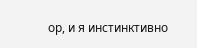ор, и я инстинктивно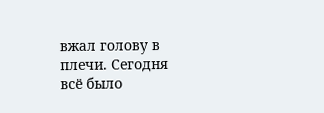вжал голову в плечи. Сегодня всё было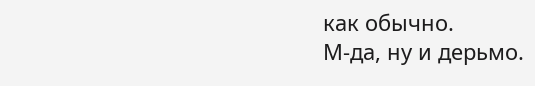как обычно.
М-да, ну и дерьмо.